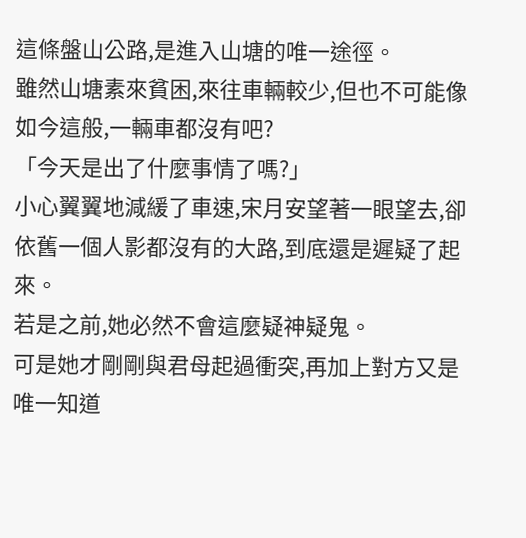這條盤山公路,是進入山塘的唯一途徑。
雖然山塘素來貧困,來往車輛較少,但也不可能像如今這般,一輛車都沒有吧?
「今天是出了什麼事情了嗎?」
小心翼翼地減緩了車速,宋月安望著一眼望去,卻依舊一個人影都沒有的大路,到底還是遲疑了起來。
若是之前,她必然不會這麼疑神疑鬼。
可是她才剛剛與君母起過衝突,再加上對方又是唯一知道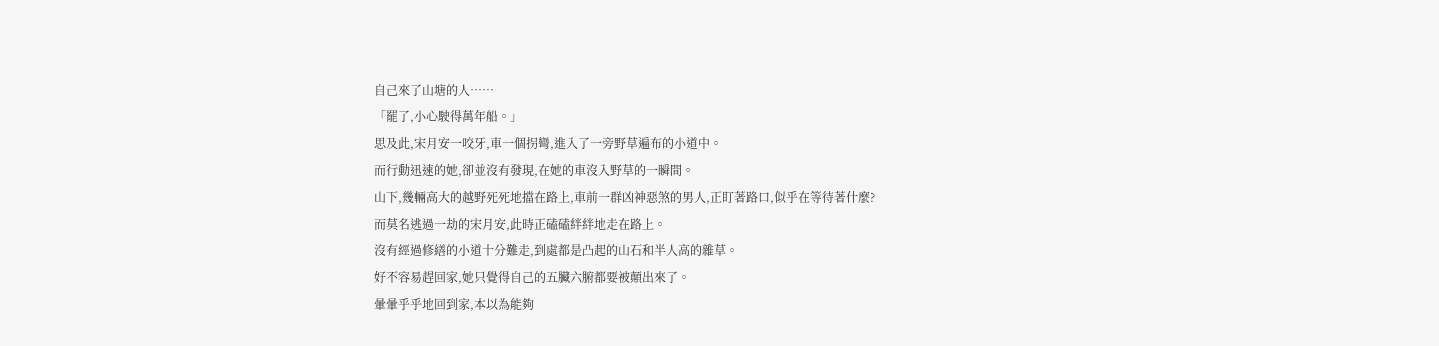自己來了山塘的人……
「罷了,小心駛得萬年船。」
思及此,宋月安一咬牙,車一個拐彎,進入了一旁野草遍布的小道中。
而行動迅速的她,卻並沒有發現,在她的車沒入野草的一瞬間。
山下,幾輛高大的越野死死地擋在路上,車前一群凶神惡煞的男人,正盯著路口,似乎在等待著什麼?
而莫名逃過一劫的宋月安,此時正磕磕絆絆地走在路上。
沒有經過修繕的小道十分難走,到處都是凸起的山石和半人高的雜草。
好不容易趕回家,她只覺得自己的五臟六腑都要被顛出來了。
暈暈乎乎地回到家,本以為能夠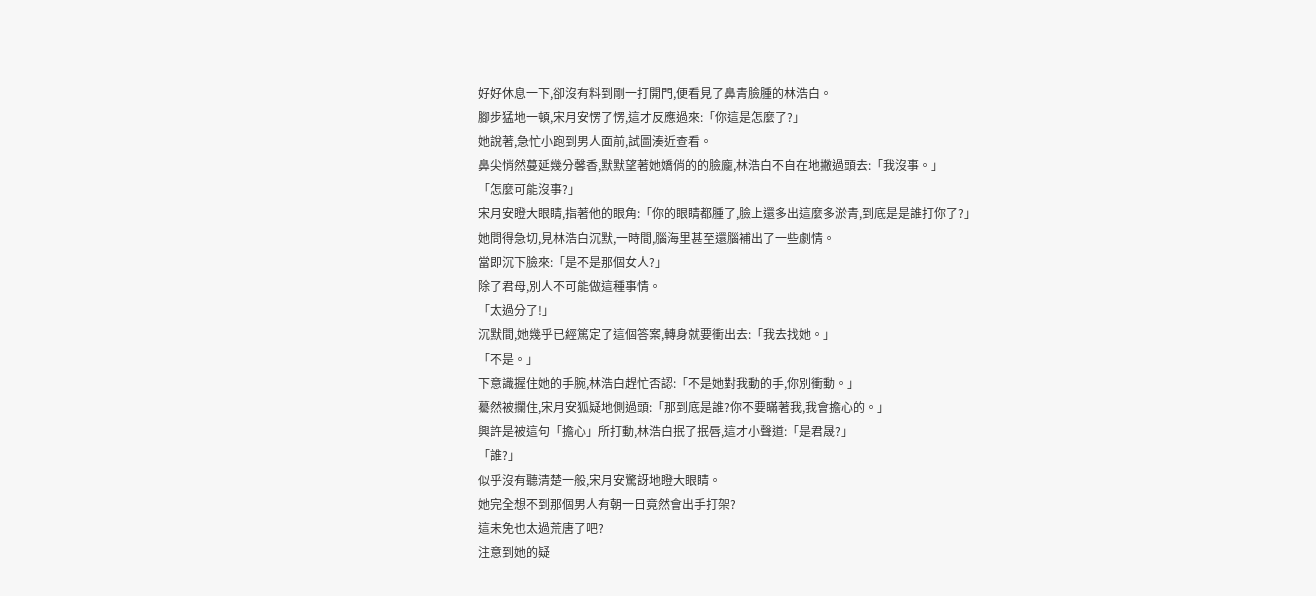好好休息一下,卻沒有料到剛一打開門,便看見了鼻青臉腫的林浩白。
腳步猛地一頓,宋月安愣了愣,這才反應過來:「你這是怎麼了?」
她說著,急忙小跑到男人面前,試圖湊近查看。
鼻尖悄然蔓延幾分馨香,默默望著她嬌俏的的臉龐,林浩白不自在地撇過頭去:「我沒事。」
「怎麼可能沒事?」
宋月安瞪大眼睛,指著他的眼角:「你的眼睛都腫了,臉上還多出這麼多淤青,到底是是誰打你了?」
她問得急切,見林浩白沉默,一時間,腦海里甚至還腦補出了一些劇情。
當即沉下臉來:「是不是那個女人?」
除了君母,別人不可能做這種事情。
「太過分了!」
沉默間,她幾乎已經篤定了這個答案,轉身就要衝出去:「我去找她。」
「不是。」
下意識握住她的手腕,林浩白趕忙否認:「不是她對我動的手,你別衝動。」
驀然被攔住,宋月安狐疑地側過頭:「那到底是誰?你不要瞞著我,我會擔心的。」
興許是被這句「擔心」所打動,林浩白抿了抿唇,這才小聲道:「是君晟?」
「誰?」
似乎沒有聽清楚一般,宋月安驚訝地瞪大眼睛。
她完全想不到那個男人有朝一日竟然會出手打架?
這未免也太過荒唐了吧?
注意到她的疑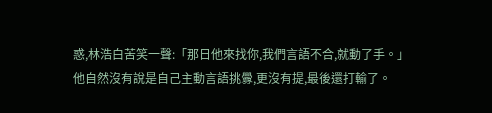惑,林浩白苦笑一聲:「那日他來找你,我們言語不合,就動了手。」
他自然沒有說是自己主動言語挑釁,更沒有提,最後還打輸了。